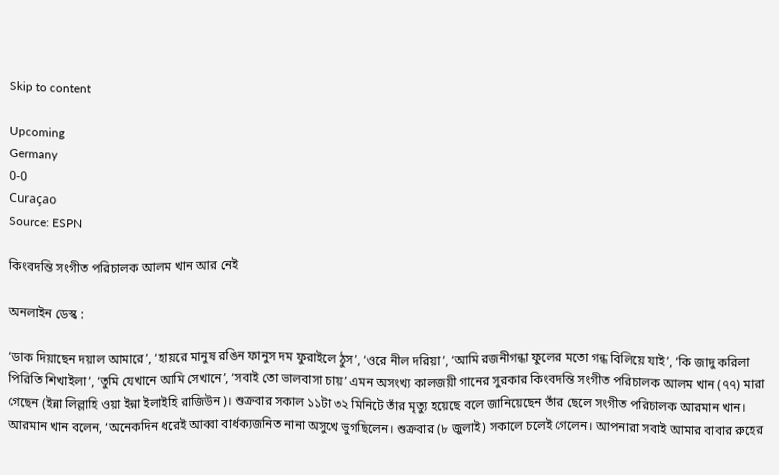Skip to content

Upcoming
Germany
0-0
Curaçao
Source: ESPN

কিংবদন্তি সংগীত পরিচালক আলম খান আর নেই

অনলাইন ডেস্ক :

‘ডাক দিয়াছেন দয়াল আমারে’, ‘হায়রে মানুষ রঙিন ফানুস দম ফুরাইলে ঠুস’, ‘ওরে নীল দরিয়া’, ‘আমি রজনীগন্ধা ফুলের মতো গন্ধ বিলিয়ে যাই’, ‘কি জাদু করিলা পিরিতি শিখাইলা’, ‘তুমি যেখানে আমি সেখানে’, ‘সবাই তো ভালবাসা চায়’ এমন অসংখ্য কালজয়ী গানের সুরকার কিংবদন্তি সংগীত পরিচালক আলম খান (৭৭) মারা গেছেন (ইন্না লিল্লাহি ওয়া ইন্না ইলাইহি রাজিউন)। শুক্রবার সকাল ১১টা ৩২ মিনিটে তাঁর মৃত্যু হয়েছে বলে জানিয়েছেন তাঁর ছেলে সংগীত পরিচালক আরমান খান। আরমান খান বলেন, ‘অনেকদিন ধরেই আব্বা বার্ধক্যজনিত নানা অসুখে ভুগছিলেন। শুক্রবার (৮ জুলাই) সকালে চলেই গেলেন। আপনারা সবাই আমার বাবার রুহের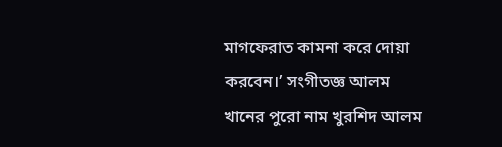মাগফেরাত কামনা করে দোয়া করবেন।’ সংগীতজ্ঞ আলম খানের পুরো নাম খুরশিদ আলম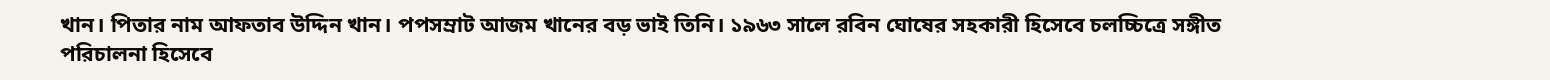খান। পিতার নাম আফতাব উদ্দিন খান। পপসম্রাট আজম খানের বড় ভাই তিনি। ১৯৬৩ সালে রবিন ঘোষের সহকারী হিসেবে চলচ্চিত্রে সঙ্গীত পরিচালনা হিসেবে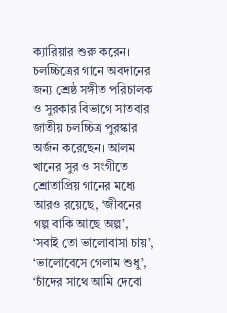ক্যারিয়ার শুরু করেন। চলচ্চিত্রের গানে অবদানের জন্য শ্রেষ্ঠ সঙ্গীত পরিচালক ও সুরকার বিভাগে সাতবার জাতীয় চলচ্চিত্র পুরস্কার অর্জন করেছেন। আলম খানের সুর ও সংগীতে শ্রোতাপ্রিয় গানের মধ্যে আরও রয়েছে, ‘জীবনের গল্প বাকি আছে অল্প’, ‘সবাই তো ভালোবাসা চায়’, ‘ভালোবেসে গেলাম শুধু’, ‘চাঁদের সাথে আমি দেবো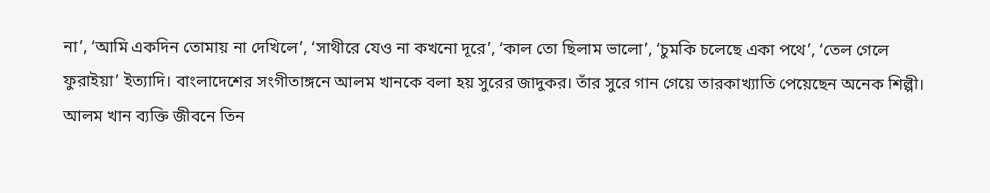না’, ‘আমি একদিন তোমায় না দেখিলে’, ‘সাথীরে যেও না কখনো দূরে’, ‘কাল তো ছিলাম ভালো’, ‘চুমকি চলেছে একা পথে’, ‘তেল গেলে ফুরাইয়া’ ইত্যাদি। বাংলাদেশের সংগীতাঙ্গনে আলম খানকে বলা হয় সুরের জাদুকর। তাঁর সুরে গান গেয়ে তারকাখ্যাতি পেয়েছেন অনেক শিল্পী। আলম খান ব্যক্তি জীবনে তিন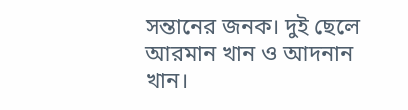সন্তানের জনক। দুই ছেলে আরমান খান ও আদনান খান।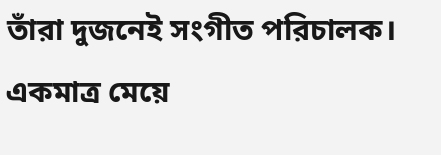তাঁরা দুজনেই সংগীত পরিচালক। একমাত্র মেয়ে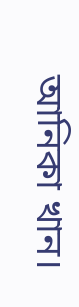আনিকা খান।